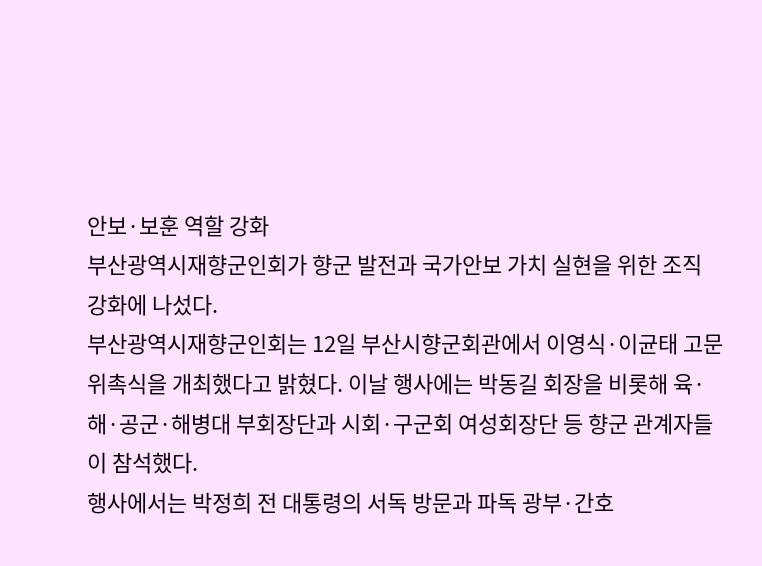안보·보훈 역할 강화
부산광역시재향군인회가 향군 발전과 국가안보 가치 실현을 위한 조직 강화에 나섰다.
부산광역시재향군인회는 12일 부산시향군회관에서 이영식·이균태 고문 위촉식을 개최했다고 밝혔다. 이날 행사에는 박동길 회장을 비롯해 육·해·공군·해병대 부회장단과 시회·구군회 여성회장단 등 향군 관계자들이 참석했다.
행사에서는 박정희 전 대통령의 서독 방문과 파독 광부·간호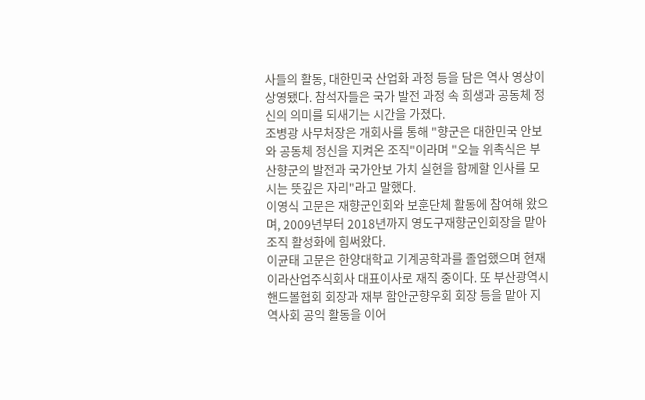사들의 활동, 대한민국 산업화 과정 등을 담은 역사 영상이 상영됐다. 참석자들은 국가 발전 과정 속 희생과 공동체 정신의 의미를 되새기는 시간을 가졌다.
조병광 사무처장은 개회사를 통해 "향군은 대한민국 안보와 공동체 정신을 지켜온 조직"이라며 "오늘 위촉식은 부산향군의 발전과 국가안보 가치 실현을 함께할 인사를 모시는 뜻깊은 자리"라고 말했다.
이영식 고문은 재향군인회와 보훈단체 활동에 참여해 왔으며, 2009년부터 2018년까지 영도구재향군인회장을 맡아 조직 활성화에 힘써왔다.
이균태 고문은 한양대학교 기계공학과를 졸업했으며 현재 이라산업주식회사 대표이사로 재직 중이다. 또 부산광역시핸드볼협회 회장과 재부 함안군향우회 회장 등을 맡아 지역사회 공익 활동을 이어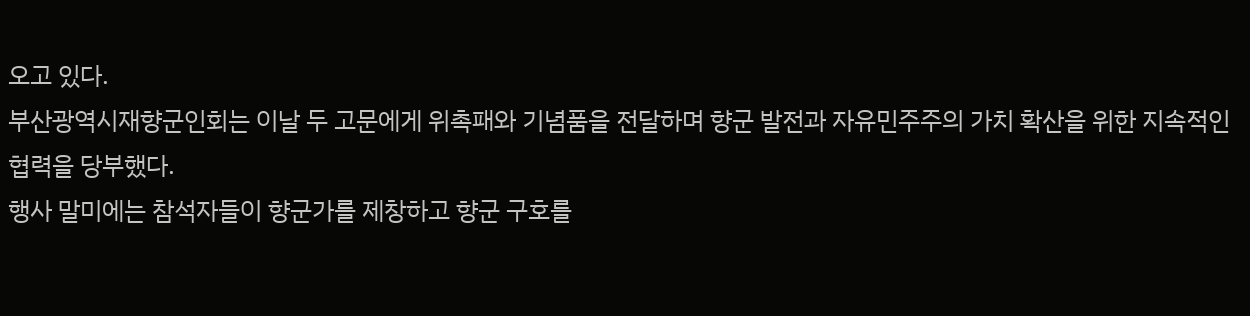오고 있다.
부산광역시재향군인회는 이날 두 고문에게 위촉패와 기념품을 전달하며 향군 발전과 자유민주주의 가치 확산을 위한 지속적인 협력을 당부했다.
행사 말미에는 참석자들이 향군가를 제창하고 향군 구호를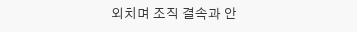외치며 조직 결속과 안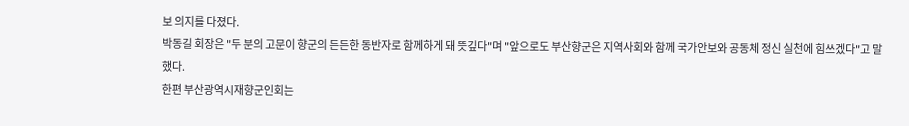보 의지를 다졌다.
박동길 회장은 "두 분의 고문이 향군의 든든한 동반자로 함께하게 돼 뜻깊다"며 "앞으로도 부산향군은 지역사회와 함께 국가안보와 공동체 정신 실천에 힘쓰겠다"고 말했다.
한편 부산광역시재향군인회는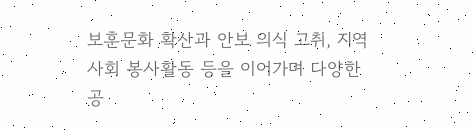보훈문화 확산과 안보 의식 고취, 지역사회 봉사활동 등을 이어가며 다양한 공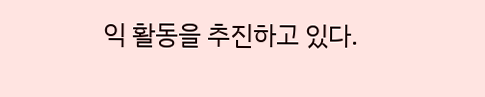익 활동을 추진하고 있다.